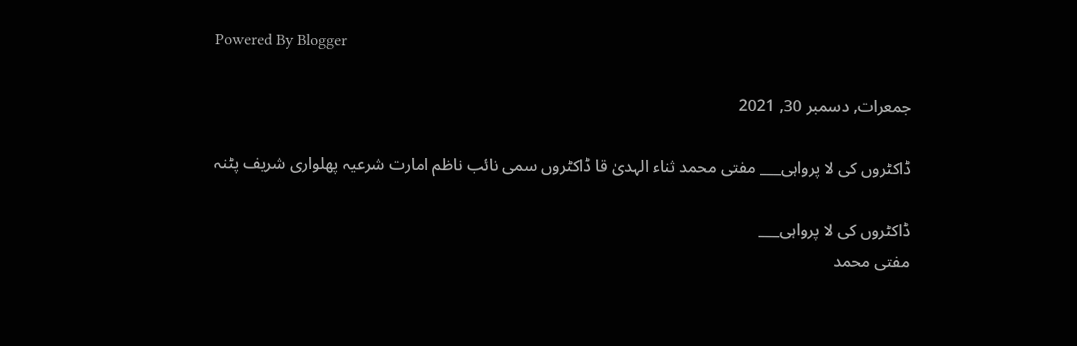Powered By Blogger

جمعرات, دسمبر 30, 2021

ڈاکٹروں کی لا پرواہی___ مفتی محمد ثناء الہدیٰ قا ڈاکٹروں سمی نائب ناظم امارت شرعیہ پھلواری شریف پٹنہ

ڈاکٹروں کی لا پرواہی___
مفتی محمد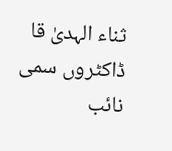ثناء الہدیٰ قا ڈاکٹروں سمی نائب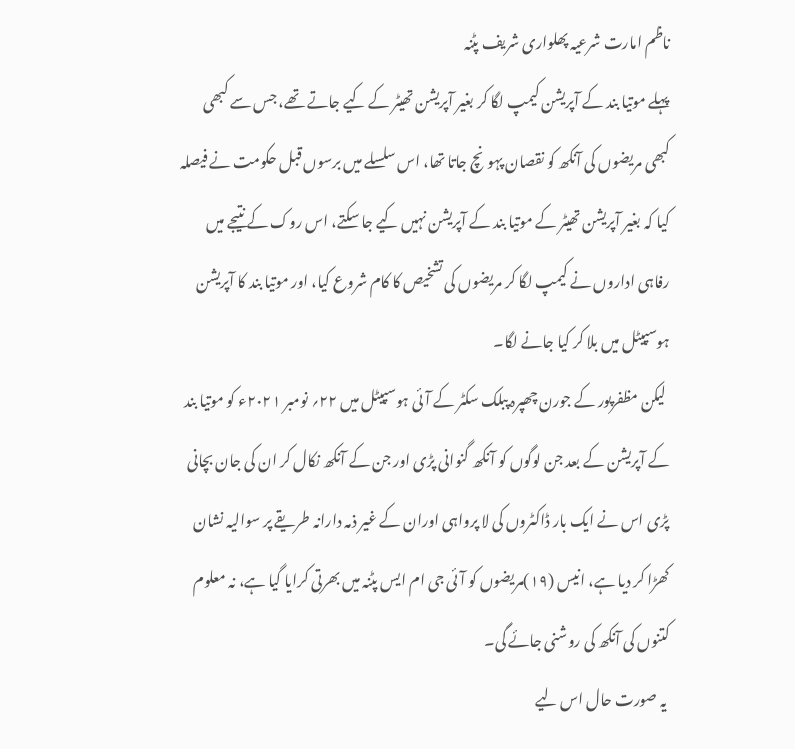ناظم امارت شرعیہ پھلواری شریف پٹنہ
پہلے موتیا بند کے آپریشن کیمپ لگا کر بغیر آپریشن تھیٹر کے کیے جاتے تھے، جس سے کبھی کبھی مریضوں کی آنکھ کو نقصان پہونچ جاتا تھا، اس سلسلے میں برسوں قبل حکومت نے فیصلہ کیا کہ بغیر آپریشن تھیٹر کے موتیا بند کے آپریشن نہیں کیے جا سکتے، اس روک کے نتیجے میں رفاہی اداروں نے کیمپ لگا کر مریضوں کی تشخیص کا کام شروع کیا، اور موتیا بند کا آپریشن ہوسپیٹل میں بلا کر کیا جانے لگا۔
 لیکن مظفرپور کے جورن چھپرہ پبلک سکٹر کے آئی ہوسپیٹل میں ۲۲؍ نومبر ۲۰۲۱ء کو موتیا بند کے آپریشن کے بعد جن لوگوں کو آنکھ گنوانی پڑی اور جن کے آنکھ نکال کر ان کی جان بچانی پڑی اس نے ایک بار ڈاکٹروں کی لا پرواہی اوران کے غیر ذمہ دارانہ طریقے پر سوالیہ نشان کھڑا کر دیا ہے، انیس (۱۹)مریضوں کو آئی جی ام ایس پٹنہ میں بھرتی کرایا گیا ہے، نہ معلوم کتنوں کی آنکھ کی روشنی جائے گی۔
 یہ صورت حال اس لیے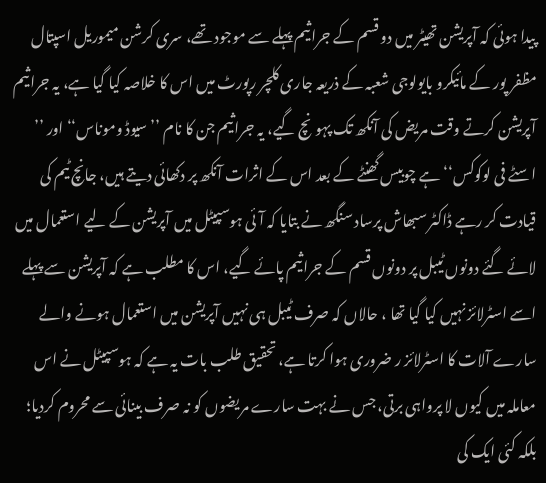پیدا ہوئی کہ آپریشن تھیٹر میں دو قسم کے جراثیم پہلے سے موجود تھے، سری کرشن میموریل اسپتال مظفر پور کے مائیکرو بایولوجی شعبہ کے ذریعہ جاری کلچر رپورٹ میں اس کا خلاصہ کیا گیا ہے، یہ جراثیم آپریشن کرتے وقت مریض کی آنکھ تک پہونچ گیے، یہ جراثیم جن کا نام ’’ سیوڈ وموناس‘‘ اور ’’ اسٹے فی لوکوکس‘‘ ہے چوبیس گھنٹے کے بعد اس کے اثرات آنکھ پر دکھائی دیتے ہیں، جانچ ٹیم کی قیادت کر رہے ڈاکٹر سبھاش پرساد سنگھ نے بتایا کہ آئی ہوسپیٹل میں آپریشن کے لیے استعمال میں لائے گئے دونوں ٹیبل پر دونوں قسم کے جراثیم پائے گیے، اس کا مطلب ہے کہ آپریشن سے پہلے اسے اسٹرلائز نہیں کیا گیا تھا ، حالاں کہ صرف ٹیبل ہی نہیں آپریشن میں استعمال ہونے والے سارے آلات کا اسٹرلائز ر ضروری ہوا کرتا ہے، تحقیق طلب بات یہ ہے کہ ہوسپیٹل نے اس معاملہ میں کیوں لا پرواہی برتی، جس نے بہت سارے مریضوں کو نہ صرف بینائی سے محروم کردیا؛ بلکہ کئی ایک کی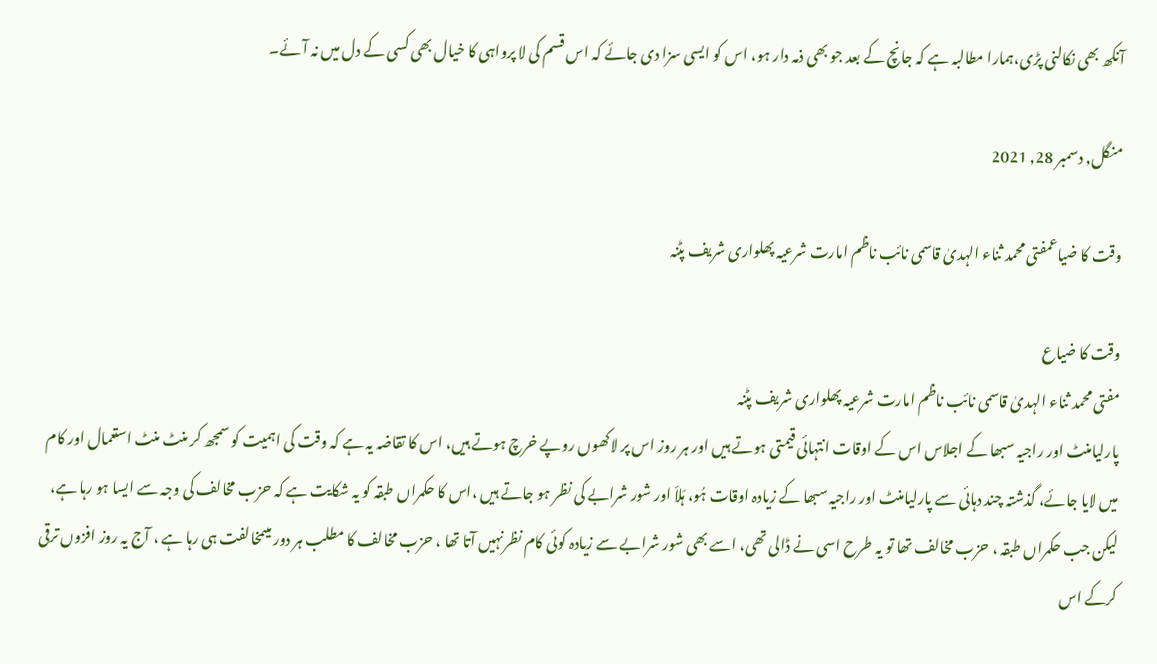آنکھ بھی نکالنی پڑی،ہمارا مطالبہ ہے کہ جانچ کے بعد جو بھی ذمہ دار ہو، اس کو ایسی سزا دی جائے کہ اس قسم کی لا پرواہی کا خیال بھی کسی کے دل میں نہ آئے۔

منگل, دسمبر 28, 2021

وقت کا ضیاعمفتی محمد ثناء الہدیٰ قاسمی نائب ناظم امارت شرعیہ پھلواری شریف پٹنہ

وقت کا ضیاع
مفتی محمد ثناء الہدیٰ قاسمی نائب ناظم امارت شرعیہ پھلواری شریف پٹنہ
پارلیامنٹ اور راجیہ سبھا کے اجلاس اس کے اوقات انتہائی قیمتی ہوتے ہیں اور ہر روز اس پر لاکھوں روپے خرچ ہوتے ہیں، اس کا تقاضہ یہ ہے کہ وقت کی اہمیت کو سمجھ کر منٹ منٹ استعمال اور کام میں لایا جائے، گذشتہ چند دہائی سے پارلیامنٹ اور راجیہ سبھا کے زیادہ اوقات ہُو، ہَلاّ اور شور شرابے کی نظر ہو جاتے ہیں ،اس کا حکمراں طبقہ کو یہ شکایت ہے کہ حزب مخالف کی وجہ سے ایسا ہو رہا ہے، لیکن جب حکمراں طبقہ ، حزب مخالف تھا تو یہ طرح اسی نے ڈالی تھی، اسے بھی شور شرابے سے زیادہ کوئی کام نظرنہیں آتا تھا ، حزب مخالف کا مطلب ہر دور میںمخالفت ہی رہا ہے ، آج یہ روز افزوں ترقی کرکے اس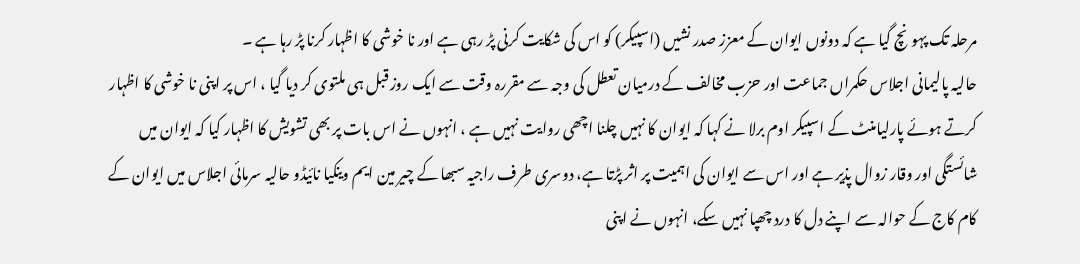مرحلہ تک پہونچ گیا ہے کہ دونوں ایوان کے معزز صدر نشیں (اسپیکر) کو اس کی شکایت کرنی پڑ رہی ہے اور نا خوشی کا اظہار کرنا پڑ رہا ہے ۔
حالیہ پالیمانی اجلاس حکمراں جماعت اور حزب مخالف کے درمیان تعطل کی وجہ سے مقررہ وقت سے ایک روز قبل ہی ملتوی کر دیا گیا ، اس پر اپنی نا خوشی کا اظہار کرتے ہوئے پارلیامنٹ کے اسپیکر اوم برلا نے کہا کہ ایوان کا نہیں چلنا اچھی روایت نہیں ہے ، انہوں نے اس بات پر بھی تشویش کا اظہار کیا کہ ایوان میں شائستگی اور وقار زوال پذیر ہے اور اس سے ایوان کی اہمیت پر اثر پڑتا ہے، دوسری طرف راجیہ سبھا کے چیر مین ایم وینکیا نائیڈو حالیہ سرمائی اجلاس میں ایوان کے کام کاج کے حوالہ سے اپنے دل کا درد چھپا نہیں سکے، انہوں نے اپنی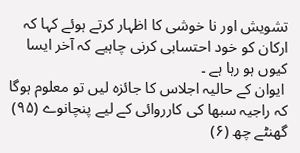تشویش اور نا خوشی کا اظہار کرتے ہوئے کہا کہ ارکان کو خود احتسابی کرنی چاہیے کہ آخر ایسا کیوں ہو رہا ہے ۔
 ایوان کے حالیہ اجلاس کا جائزہ لیں تو معلوم ہوگا کہ راجیہ سبھا کی کارروائی کے لیے پنچانوے (۹۵) گھنٹے چھ (۶)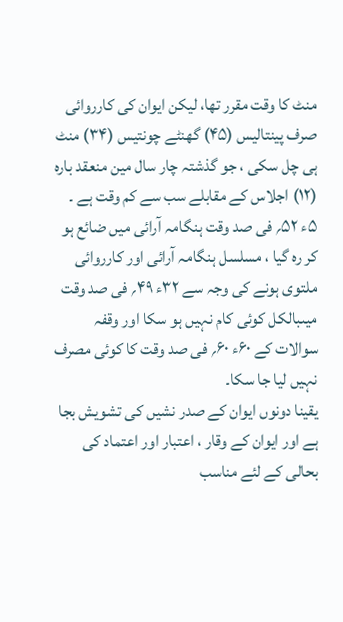منٹ کا وقت مقرر تھا، لیکن ایوان کی کارروائی صرف پینتالیس (۴۵) گھنٹے چونتیس (۳۴) منٹ ہی چل سکی ، جو گذشتہ چار سال مین منعقد بارہ (۱۲) اجلاس کے مقابلے سب سے کم وقت ہے ۔ ۵ء ۵۲؍ فی صد وقت ہنگامہ آرائی میں ضائع ہو کر رہ گیا ، مسلسل ہنگامہ آرائی اور کارروائی ملتوی ہونے کی وجہ سے ۳۲ء ۴۹؍ فی صد وقت میںبالکل کوئی کام نہیں ہو سکا اور وقفہ سوالات کے ۶۰ء ۶۰؍ فی صد وقت کا کوئی مصرف نہیں لیا جا سکا۔
یقینا دونوں ایوان کے صدر نشیں کی تشویش بجا ہے اور ایوان کے وقار ، اعتبار اور اعتماد کی بحالی کے لئے مناسب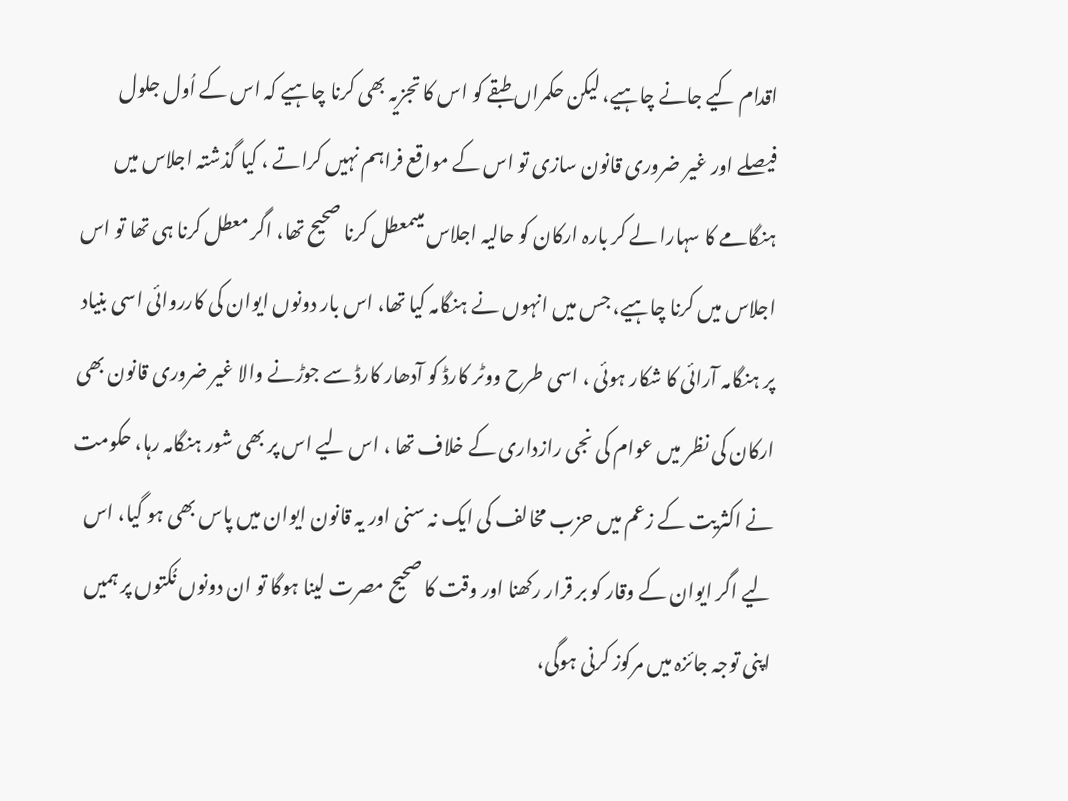اقدام کیے جانے چاہیے، لیکن حکمراں طبقے کو اس کا تجزیہ بھی کرنا چاہیے کہ اس کے اُول جلول فیصلے اور غیر ضروری قانون سازی تو اس کے مواقع فراہم نہیں کراتے ، کیا گذشتہ اجلاس میں ہنگامے کا سہارا لے کر بارہ ارکان کو حالیہ اجلاس میںمعطل کرنا صحیح تھا، اگر معطل کرنا ہی تھا تو اس اجلاس میں کرنا چاہیے، جس میں انہوں نے ہنگامہ کیا تھا، اس بار دونوں ایوان کی کارروائی اسی بنیاد پر ہنگامہ آرائی کا شکار ہوئی ، اسی طرح ووٹر کارڈ کو آدھار کارڈ سے جوڑنے والا غیر ضروری قانون بھی ارکان کی نظر میں عوام کی نجی رازداری کے خلاف تھا ، اس لیے اس پر بھی شور ہنگامہ رہا، حکومت نے اکثریت کے زعم میں حزب مخالف کی ایک نہ سنی اور یہ قانون ایوان میں پاس بھی ہو گیا، اس لیے اگر ایوان کے وقار کو بر قرار رکھنا اور وقت کا صحیح مصرت لینا ہوگا تو ان دونوں نُکتوں پر ہمیں اپنی توجہ جائزہ میں مرکوز کرنی ہوگی،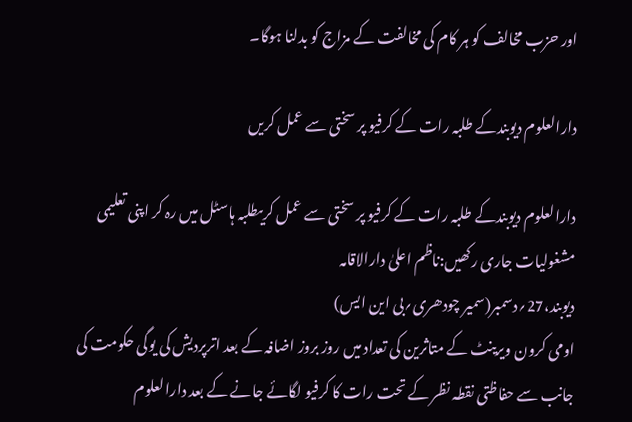اور حزب مخالف کو ہر کام کی مخالفت کے مزاج کو بدلنا ہوگا۔

دارالعلوم دیوبندکے طلبہ رات کے کرفیو پر سختی سے عمل کریں

دارالعلوم دیوبندکے طلبہ رات کے کرفیو پر سختی سے عمل کریںطلبہ ہاسٹل میں رہ کر اپنی تعلیمی مشغولیات جاری رکھیں:ناظم اعلیٰ دارالاقامہ
دیوبند،27؍دسمبر(سمیر چودھری؍بی این ایس)
اومی کرون ویرینٹ کے متاثرین کی تعداد میں روز بروز اضافہ کے بعد اترپردیش کی یوگی حکومت کی جانب سے حفاظتی نقطہ نظر کے تحت رات کا کرفیو لگائے جانے کے بعد دارالعلوم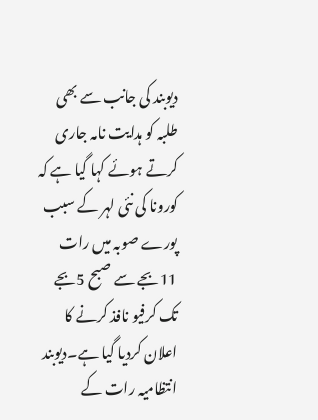دیوبند کی جانب سے بھی طلبہ کو ہدایت نامہ جاری کرتے ہوئے کہا گیا ہے کہ کورونا کی نئی لہر کے سبب پورے صوبہ میں رات 11بجے سے صبح 5بجے تک کرفیو نافذ کرنے کا اعلان کردیا گیا ہے۔دیوبند انتظامیہ رات کے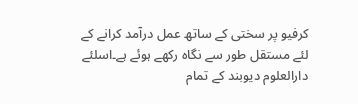کرفیو پر سختی کے ساتھ عمل درآمد کرانے کے لئے مستقل طور سے نگاہ رکھے ہوئے ہے۔اسلئے دارالعلوم دیوبند کے تمام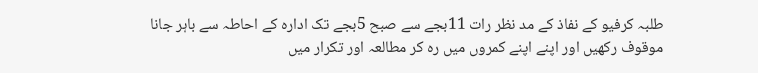طلبہ کرفیو کے نفاذ کے مد نظر رات 11بجے سے صبح 5بجے تک ادارہ کے احاطہ سے باہر جانا موقوف رکھیں اور اپنے اپنے کمروں میں رہ کر مطالعہ اور تکرار میں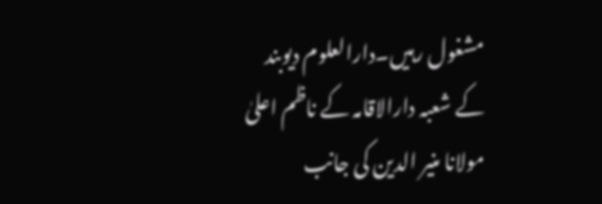مشغول رہیں۔دارالعلوم دیوبند کے شعبہ دارالاقامہ کے ناظم اعلیٰ مولانا منیر الدین کی جانب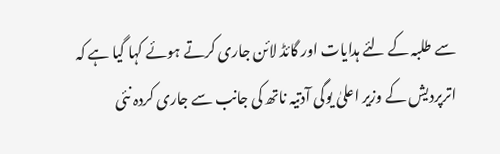سے طلبہ کے لئے ہدایات اور گائڈ لائن جاری کرتے ہوئے کہا گیا ہے کہ اترپردیش کے وزیر اعلیٰ یوگی آدتیہ ناتھ کی جانب سے جاری کردہ نئی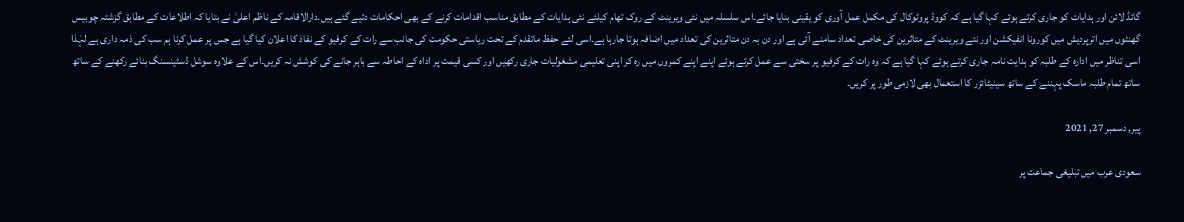گائڈ لائن اور ہدایات کو جاری کرتے ہوئے کہا گیا ہے کہ کووڈ پروٹوکال کی مکمل عمل آوری کو یقینی بنایا جائے۔اس سلسلہ میں نئی ویرینٹ کے روک تھام کیلئے نئی ہدایات کے مطابق مناسب اقدامات کرنے کے بھی احکامات دئیے گئے ہیں۔دارالاقامہ کے ناظم اعلیٰ نے بتایا کہ اطلاعات کے مطابق گزشتہ چوبیس گھنٹوں میں اترپردیش میں کورونا انفیکشن اور نئے ویرینٹ کے متاثرین کی خاصی تعداد سامنے آئی ہے اور دن بہ دن متاثرین کی تعداد میں اضافہ ہوتا جارہا ہے۔اسی لئے حفظ ماتقدم کے تحت ریاستی حکومت کی جانب سے رات کے کرفیو کے نفاذ کا اعلان کیا گیا ہے جس پر عمل کرنا ہم سب کی ذمہ داری ہے لہٰذا اسی تناظر میں ادارہ کے طلبہ کو ہدایت نامہ جاری کرتے ہوئے کہا گیا ہے کہ وہ رات کے کرفیو پر سختی سے عمل کرتے ہوئے اپنے اپنے کمروں میں رہ کر اپنی تعلیمی مشغولیات جاری رکھیں اور کسی قیمت پر اداہ کے احاطہ سے باہر جانے کی کوشش نہ کریں۔اس کے علاوہ سوشل ڈسٹینسنگ بنائے رکھنے کے ساتھ ساتھ تمام طلبہ ماسک پہننے کے ساتھ سینیٹائزر کا استعمال بھی لازمی طور پر کریں۔

پیر, دسمبر 27, 2021

سعودی عرب میں تبلیغی جماعت پر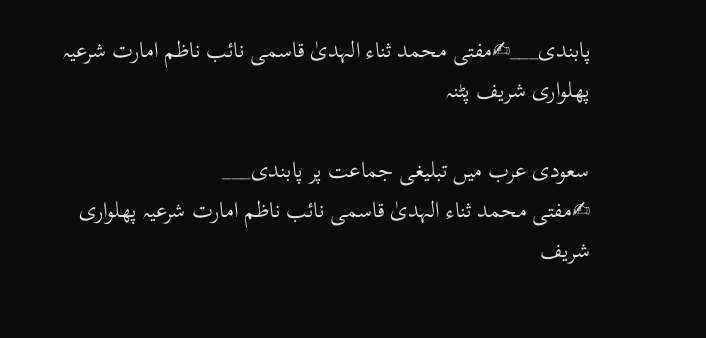پابندی___✍مفتی محمد ثناء الہدیٰ قاسمی نائب ناظم امارت شرعیہ پھلواری شریف پٹنہ

سعودی عرب میں تبلیغی جماعت پر پابندی___
✍مفتی محمد ثناء الہدیٰ قاسمی نائب ناظم امارت شرعیہ پھلواری شریف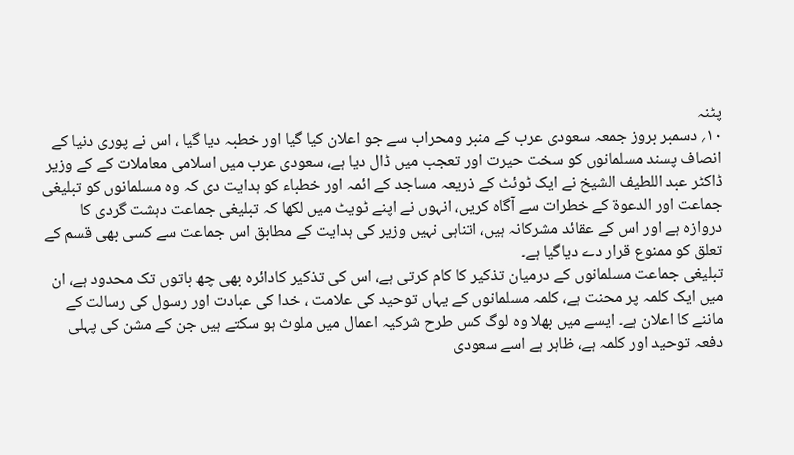پٹنہ
۱۰؍ دسمبر بروز جمعہ سعودی عرب کے منبر ومحراب سے جو اعلان کیا گیا اور خطبہ دیا گیا ، اس نے پوری دنیا کے انصاف پسند مسلمانوں کو سخت حیرت اور تعجب میں ڈال دیا ہے، سعودی عرب میں اسلامی معاملات کے کے وزیر ڈاکٹر عبد اللطیف الشیخ نے ایک ٹوئٹ کے ذریعہ مساجد کے ائمہ اور خطباء کو ہدایت دی کہ وہ مسلمانوں کو تبلیغی جماعت اور الدعوۃ کے خطرات سے آگاہ کریں، انہوں نے اپنے ٹویٹ میں لکھا کہ تبلیغی جماعت دہشت گردی کا دروازہ ہے اور اس کے عقائد مشرکانہ ہیں، اتناہی نہیں وزیر کی ہدایت کے مطابق اس جماعت سے کسی بھی قسم کے تعلق کو ممنوع قرار دے دیاگیا ہے۔
تبلیغی جماعت مسلمانوں کے درمیان تذکیر کا کام کرتی ہے، اس کی تذکیر کادائرہ بھی چھ باتوں تک محدود ہے، ان میں ایک کلمہ پر محنت ہے، کلمہ مسلمانوں کے یہاں توحید کی علامت ، خدا کی عبادت اور رسول کی رسالت کے ماننے کا اعلان ہے۔ ایسے میں بھلا وہ لوگ کس طرح شرکیہ اعمال میں ملوث ہو سکتے ہیں جن کے مشن کی پہلی دفعہ توحید اور کلمہ ہے، ظاہر ہے اسے سعودی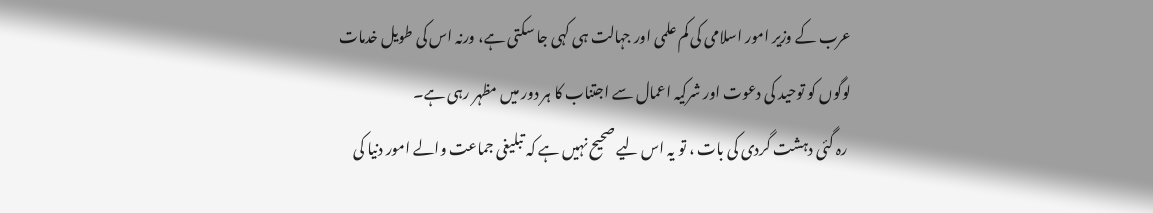عرب کے وزیر امور اسلامی کی کم علمی اور جہالت ہی کہی جا سکتی ہے، ورنہ اس کی طویل خدمات لوگوں کو توحید کی دعوت اور شرکیہ اعمال سے اجتناب کا ہر دور میں مظہر رہی ہے۔
 رہ گئی دہشت گردی کی بات ، تو یہ اس لیے صحیح نہیں ہے کہ تبلیغی جماعت والے امور دنیا کی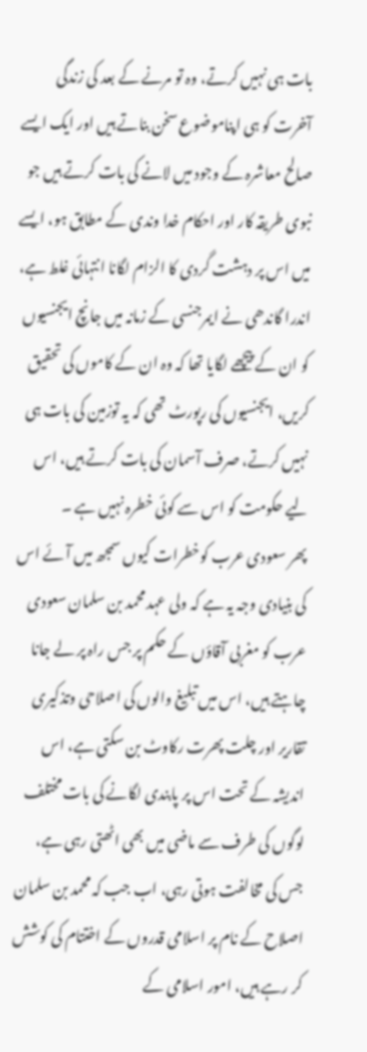بات ہی نہیں کرتے، وہ تو مرنے کے بعد کی زندگی آخرت کو ہی اپناموضوع سخن بناتے ہیں اور ایک ایسے صالح معاشرہ کے وجود میں لانے کی بات کرتے ہیں جو نبوی طریقہ کار اور احکام خدا وندی کے مطابق ہو، ایسے میں اس پر دہشت گردی کا الزام لگانا انتہائی غلط ہے، اندرا گاندھی نے ایمرجنسی کے زمانہ میں جانچ ایجنسیوں کو ان کے پیچھے لگایا تھا کہ وہ ان کے کاموں کی تحقیق کریں، ایجنسیوں کی رپورٹ تھی کہ یہ توزمین کی بات ہی نہیں کرتے، صرف آسمان کی بات کرتے ہیں، اس لیے حکومت کو اس سے کوئی خطرہ نہیں ہے ۔
پھر سعودی عرب کوخطرات کیوں سمجھ میں آئے اس کی بنیادی وجہ یہ ہے کہ ولی عہد محمد بن سلمان سعودی عرب کو مغربی آقاؤں کے حکم پر جس راہ پر لے جانا چاہتے ہیں، اس میں تبلیغ والوں کی اصلاحی وتذکیری تقاریر اور چلت پھرت رکاوٹ بن سکتی ہے، اس اندیشہ کے تحت اس پر پابندی لگانے کی بات مختلف لوگوں کی طرف سے ماضی میں بھی اٹھتی رہی ہے، جس کی مخالفت ہوتی رہی، اب جب کہ محمد بن سلمان اصلاح کے نام پر اسلامی قدروں کے اختتام کی کوشش کر رہے ہیں، امور اسلامی کے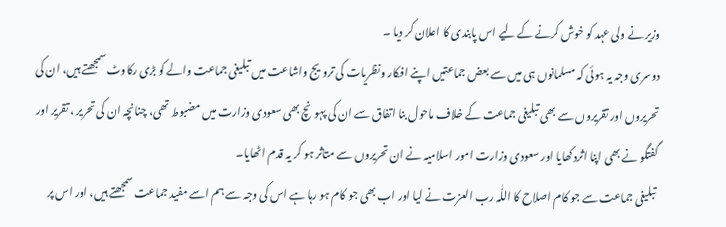وزیر نے ولی عہد کو خوش کرنے کے لیے اس پابندی کا اعلان کر دیا ۔
دوسری وجہ یہ ہوئی کہ مسلمانوں ہی میں سے بعض جماعتیں اپنے افکار ونظریات کی ترویج واشاعت میں تبلیغی جماعت والے کو بڑی رکاوٹ سمجھتے ہیں، ان کی تحریروں اور تقریروں سے بھی تبلیغی جماعت کے خلاف ماحول بنا اتفاق سے ان کی پہونچ بھی سعودی وزارت میں مضبوط تھی، چنانچہ ان کی تحریر ، تقریر اور گفتگو نے بھی اپنا اثردکھایا اور سعودی وزارت امور اسلامیہ نے ان تحریروں سے متاثر ہو کر یہ قدم اٹھایا۔
 تبلیغی جماعت سے جو کام اصلاح کا اللّٰہ رب العزت نے لیا اور اب بھی جو کام ہو رہا ہے اس کی وجہ سے ہم اسے مفید جماعت سمجھتے ہیں، اور اس پر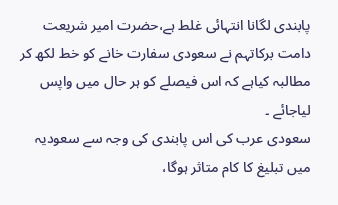پابندی لگانا انتہائی غلط ہے،حضرت امیر شریعت دامت برکاتہم نے سعودی سفارت خانے کو خط لکھ کر مطالبہ کیاہے کہ اس فیصلے کو ہر حال میں واپس لیاجائے ۔
سعودی عرب کی اس پابندی کی وجہ سے سعودیہ میں تبلیغ کا کام متاثر ہوگا،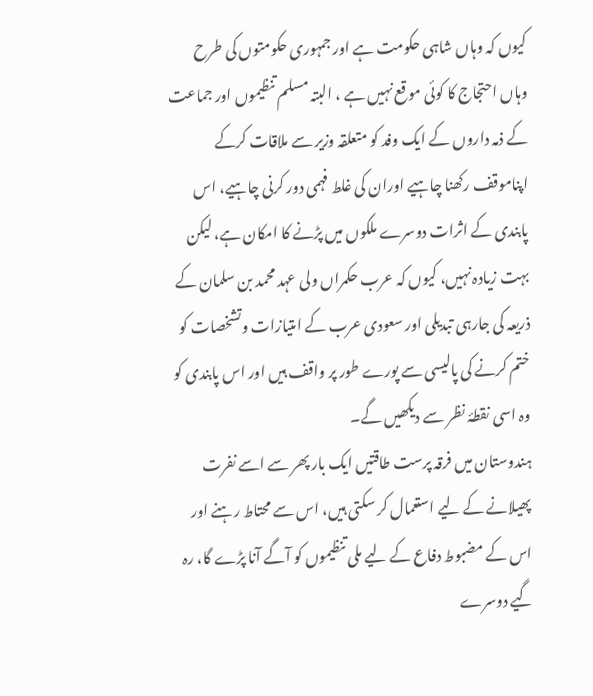کیوں کہ وہاں شاہی حکومت ہے اور جمہوری حکومتوں کی طرح وہاں احتجاج کا کوئی موقع نہیں ہے ، البتہ مسلم تنظیموں اور جماعت کے ذمہ داروں کے ایک وفد کو متعلقہ وزیر سے ملاقات کرکے اپناموقف رکھنا چاہیے اوران کی غلط فہمی دور کرنی چاہیے، اس پابندی کے اثرات دوسرے ملکوں میں پڑنے کا امکان ہے، لیکن بہت زیادہ نہیں، کیوں کہ عرب حکمراں ولی عہد محمد بن سلمان کے ذریعہ کی جارہی تبدیلی اور سعودی عرب کے امتیازات وتشخصات کو ختم کرنے کی پالیسی سے پورے طور پر واقف ہیں اور اس پابندی کو وہ اسی نقطۂ نظر سے دیکھیں گے۔
ہندوستان میں فرقہ پرست طاقتیں ایک بار پھر سے اسے نفرت پھیلانے کے لیے استعمال کر سکتی ہیں، اس سے محتاط رہنے اور اس کے مضبوط دفاع کے لیے ملی تنظیموں کو آگے آنا پڑے گا، رہ گیے دوسرے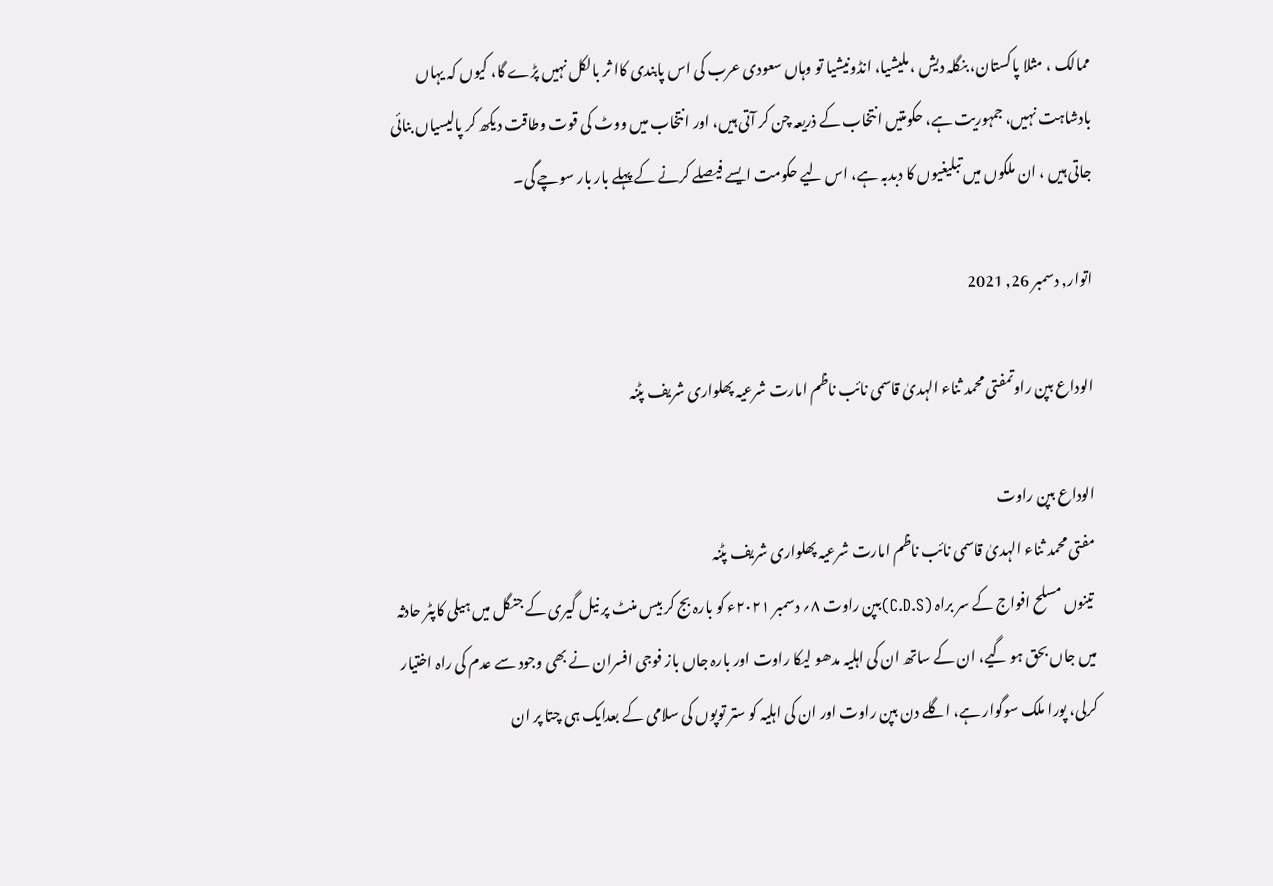ممالک ، مثلا پاکستان، بنگلہ دیش ، ملیشیا، انڈونیشیا تو وہاں سعودی عرب کی اس پابندی کاا ثر بالکل نہیں پڑے گا، کیوں کہ یہاں بادشاہت نہیں، جمہوریت ہے، حکومتیں انتخاب کے ذریعہ چن کر آتی ہیں، اور انتخاب میں ووٹ کی قوت وطاقت دیکھ کر پالیسیاں بنائی جاتی ہیں ، ان ملکوں میں تبلیغیوں کا دبدبہ ہے، اس لیے حکومت ایسے فیصلے کرنے کے پہلے بار بار سوچے گی۔

اتوار, دسمبر 26, 2021

الوداع بپن راوتمفتی محمد ثناء الہدیٰ قاسمی نائب ناظم امارت شرعیہ پھلواری شریف پٹنہ

الوداع بپن راوت
مفتی محمد ثناء الہدیٰ قاسمی نائب ناظم امارت شرعیہ پھلواری شریف پٹنہ
 تینوں مسلح افواج کے سر براہ (C.D.S)بپن راوت ۸؍ دسمبر ۲۰۲۱ء کو بارہ بج کر بیس منٹ پر نیل گیری کے جنگل میں ہیلی کاپٹر حادثہ میں جاں بحق ہو گیے، ان کے ساتھ ان کی اہلیہ مدھو لیکا راوت اور بارہ جاں باز فوجی افسران نے بھی وجود سے عدم کی راہ اختیار کرلی، پورا ملک سوگوار ہے، اگلے دن بپن راوت اور ان کی اہلیہ کو ستر توپوں کی سلامی کے بعدایک ہی چتا پر ان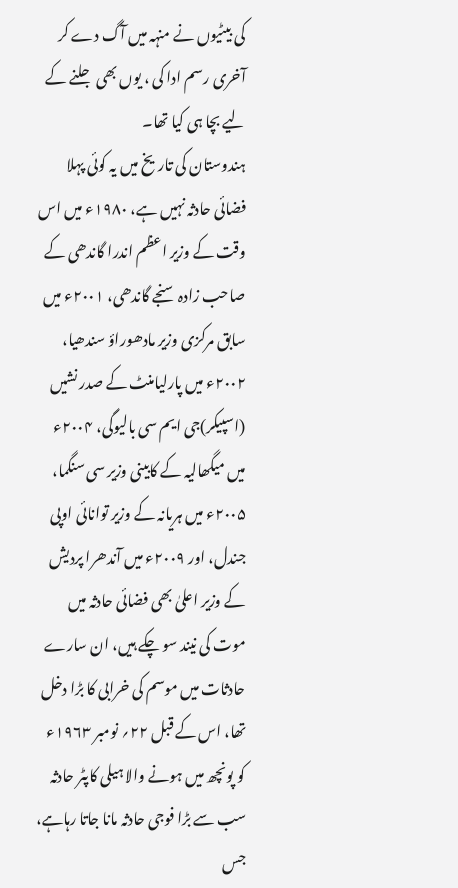کی بیٹیوں نے منہہ میں آگ دے کر آخری رسم ادا کی ، یوں بھی جلنے کے لیے بچا ہی کیا تھا۔
ہندوستان کی تاریخ میں یہ کوئی پہلا فضائی حادثہ نہیں ہے، ۱۹۸۰ء میں اس وقت کے وزیر اعظم اندرا گاندھی کے صاحب زادہ سنجے گاندھی، ۲۰۰۱ء میں سابق مرکزی وزیر مادھوراؤ سندھیا، ۲۰۰۲ء میں پارلیامنٹ کے صدر نشیں (اسپیکر)جی ایم سی بالیوگی، ۲۰۰۴ء میں میگھالیہ کے کابینی وزیر سی سنگما، ۲۰۰۵ء میں ہریانہ کے وزیر توانائی اوپی جندل، اور ۲۰۰۹ء میں آندھرا پردیش کے وزیر اعلیٰ بھی فضائی حادثہ میں موت کی نیند سو چکے ہیں، ان سارے حادثات میں موسم کی خرابی کا بڑا دخل تھا، اس کے قبل ۲۲؍ نومبر ۱۹۶۳ء کو پونچھ میں ہونے والا ہیلی کاپٹر حادثہ سب سے بڑا فوجی حادثہ مانا جاتا رہاہے، جس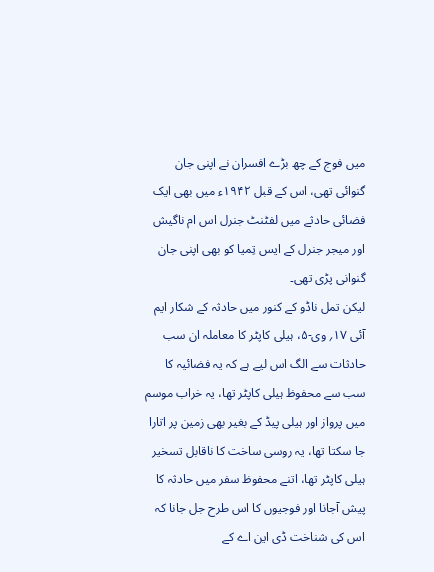میں فوج کے چھ بڑے افسران نے اپنی جان گنوائی تھی، اس کے قبل ۱۹۴۲ء میں بھی ایک فضائی حادثے میں لفٹنٹ جنرل اس ام ناگیش اور میجر جنرل کے ایس تِمیا کو بھی اپنی جان گنوانی پڑی تھی۔
لیکن تمل ناڈو کے کنور میں حادثہ کے شکار ایم آئی ۱۷؍ وی-۵، ہیلی کاپٹر کا معاملہ ان سب حادثات سے الگ اس لیے ہے کہ یہ فضائیہ کا سب سے محفوظ ہیلی کاپٹر تھا، یہ خراب موسم میں پرواز اور ہیلی پیڈ کے بغیر بھی زمین پر اتارا جا سکتا تھا، یہ روسی ساخت کا ناقابل تسخیر ہیلی کاپٹر تھا، اتنے محفوظ سفر میں حادثہ کا پیش آجانا اور فوجیوں کا اس طرح جل جانا کہ اس کی شناخت ڈی این اے کے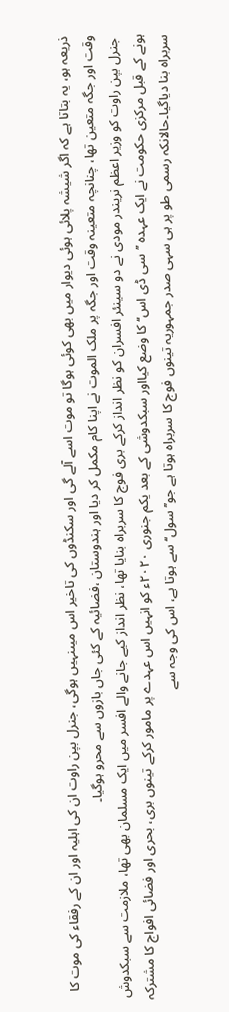ذریعہ ہو، یہ بتاتا ہے کہ اگر شیشہ پلائی ہوئی دیوار میں بھی کوئی ہوگا تو موت اسے آلے گی اور سکنڈوں کی تاخیر اس میںنہیں ہوگی، جنرل بپن راوت ان کی اہلیہ اور ان کے رفقاء کی موت کا وقت اور جگہ متعین تھا، چنانچہ متعینہ وقت اور جگہ پر ملک الموت نے اپنا کام مکمل کر دیا اور ہندوستان ،فضائیہ کے کئی جاں بازوں سے محرو ہوگیا۔
 جنرل بپن راوت کو وزیر اعظم نریندر مودی نے دو سینئر افسران کو نظر انداز کرکے بری فوج کا سربراہ بنایا تھا، نظر انداز کیے جانے والے افسر میں ایک مسلمان بھی تھا، ملازمت سے سبکدوش ہونے کے قبل مرکزی حکومت نے ایک عہدہ ’’سی ڈی اس‘‘ کا وضع کیااور سبکدوشی کے بعد یکم جنوری ۲۰۲۰ء کو انہیں اس عہدے پر مامور کرکے تینوں بری، بحری اور فضائی افواج کا مشترکہ سربراہ بنا دیاگیا۔حالانکہ رسمی طو پر ہی سہی صدر جمہوریہ تینوں فوج کا سربراہ ہوتا ہے جو’’ سول‘‘ سے ہوتا ہے، اس کی وجہ سے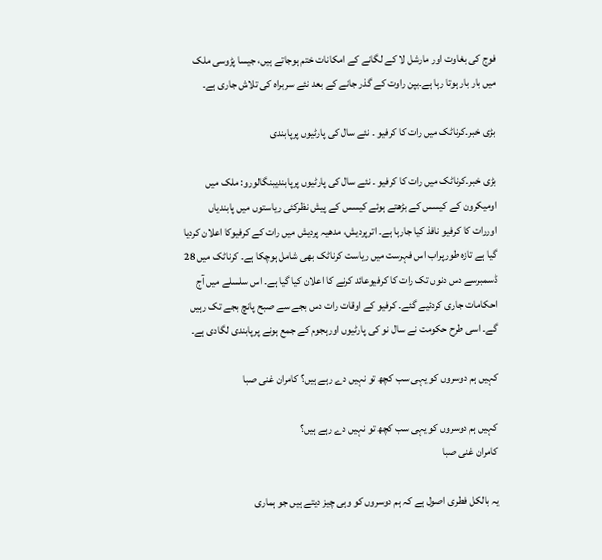فوج کی بغاوت اور مارشل لا کے لگانے کے امکانات ختم ہوجاتے ہیں، جیسا پڑوسی ملک میں بار بار ہوتا رہا ہے۔بپن راوت کے گذر جانے کے بعد نئے سربراہ کی تلاش جاری ہے۔

بڑی خبر۔کرناٹک میں رات کا کرفیو ۔ نئے سال کی پارٹیوں پرپابندی

بڑی خبر۔کرناٹک میں رات کا کرفیو ۔ نئے سال کی پارٹیوں پرپابندیبنگالورو: ملک میں اومیکرون کے کیسس کے بڑھتے ہوئے کیسس کے پیش نظرکئی ریاستوں میں پابندیاں اوررات کا کرفیو نافذ کیا جارہا ہے۔ اترپردیش، مدھیہ پردیش میں رات کے کرفیوکا اعلان کردیا گیا ہے تازہ طورپراب اس فہرست میں ریاست کرناٹک بھی شامل ہوچکا ہے۔ کرناٹک میں 28 ڈسمبرسے دس دنوں تک رات کا کرفیوعائد کرنے کا اعلان کیا گیا ہے۔ اس سلسلے میں آج احکامات جاری کردئیے گئے۔ کرفیو کے اوقات رات دس بجے سے صبح پانچ بجے تک رہیں گے۔ اسی طرح حکومت نے سال نو کی پارٹیوں اورہجوم کے جمع ہونے پرپابندی لگادی ہے۔

کہیں ہم دوسروں کو یہی سب کچھ تو نہیں دے رہے ہیں؟ کامران غنی صبا

کہیں ہم دوسروں کو یہی سب کچھ تو نہیں دے رہے ہیں؟
کامران غنی صبا

یہ بالکل فطری اصول ہے کہ ہم دوسروں کو وہی چیز دیتے ہیں جو ہماری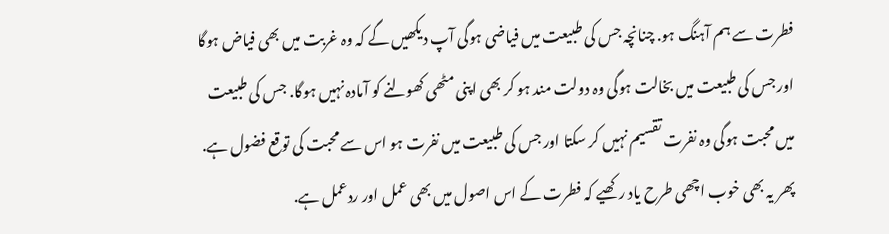فطرت سے ہم آہنگ ہو. چنانچہ جس کی طبیعت میں فیاضی ہوگی آپ دیکھیں گے کہ وہ غربت میں بھی فیاض ہوگا اور جس کی طبیعت میں بخالت ہوگی وہ دولت مند ہو کر بھی اپنی مٹھی کھولنے کو آمادہ نہیں ہوگا. جس کی طبیعت میں محبت ہوگی وہ نفرت تقسیم نہیں کر سکتا اور جس کی طبیعت میں نفرت ہو اس سے محبت کی توقع فضول ہے. پھر یہ بھی خوب اچھی طرح یاد رکھیے کہ فطرت کے اس اصول میں بھی عمل اور ردعمل ہے.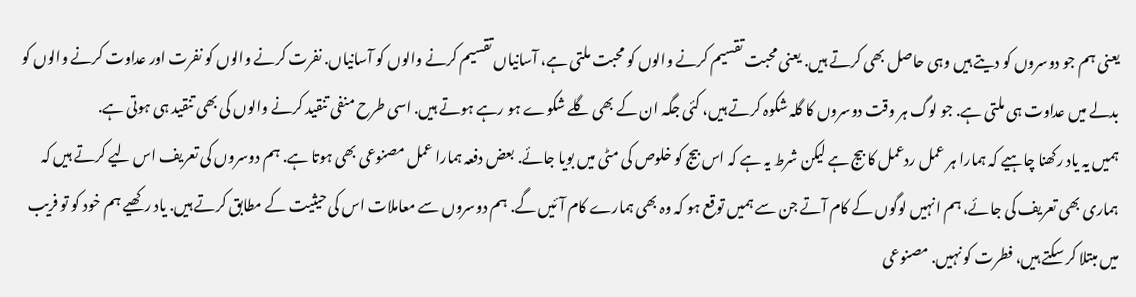یعنی ہم جو دوسروں کو دیتے ہیں وہی حاصل بھی کرتے ہیں. یعنی محبت تقسیم کرنے والوں کو محبت ملتی ہے، آسانیاں تقسیم کرنے والوں کو آسانیاں. نفرت کرنے والوں کو نفرت اور عداوت کرنے والوں کو بدلے میں عداوت ہی ملتی ہے. جو لوگ ہر وقت دوسروں کا گلہ شکوہ کرتے ہیں، کئی جگہ ان کے بھی گلے شکوے ہو رہے ہوتے ہیں. اسی طرح منفی تنقید کرنے والوں کی بھی تنقید ہی ہوتی ہے.
ہمیں یہ یاد رکھنا چاہیے کہ ہمارا ہر عمل ردعمل کا بیج ہے لیکن شرط یہ ہے کہ اس بیج کو خلوص کی مٹی میں بویا جائے. بعض دفعہ ہمارا عمل مصنوعی بھی ہوتا ہے. ہم دوسروں کی تعریف اس لیے کرتے ہیں کہ ہماری بھی تعریف کی جائے، ہم انہیں لوگوں کے کام آتے جن سے ہمیں توقع ہو کہ وہ بھی ہمارے کام آئیں گے. ہم دوسروں سے معاملات اس کی حیثیت کے مطابق کرتے ہیں. یاد رکھیے ہم خود کو تو فریب میں مبتلا کر سکتے ہیں، فطرت کو نہیں. مصنوعی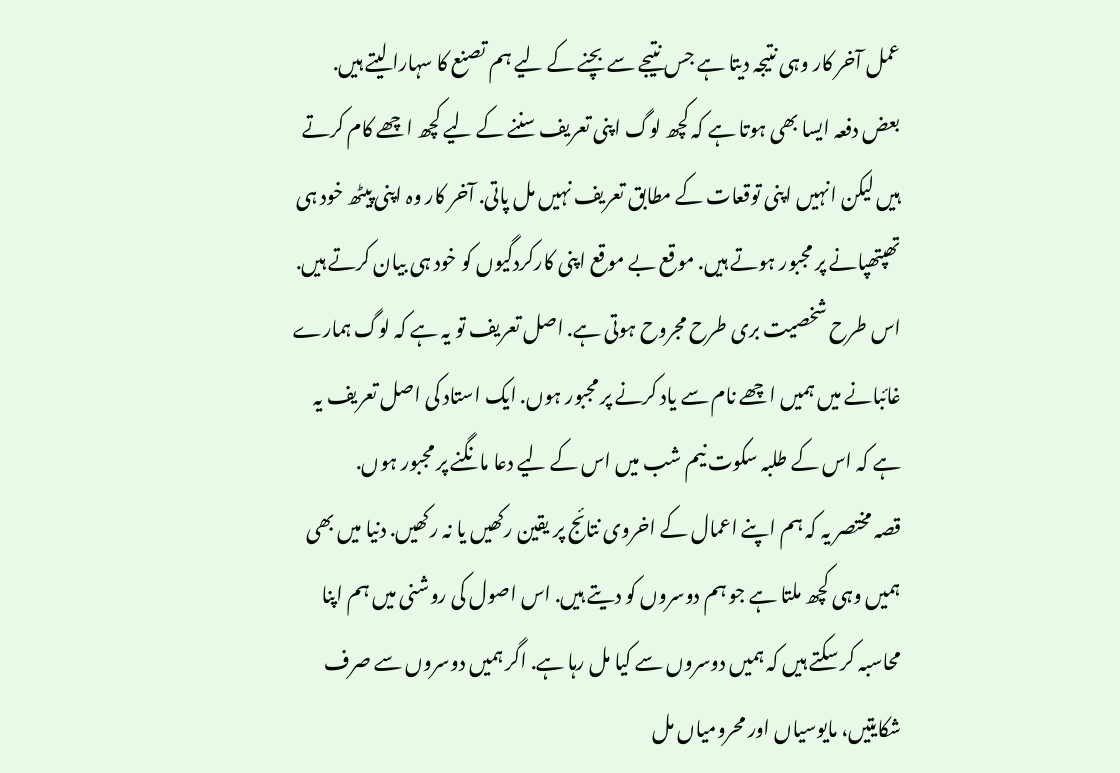عمل آخر کار وہی نتیجہ دیتا ہے جس نتیجے سے بچنے کے لیے ہم تصنع کا سہارا لیتے ہیں.
بعض دفعہ ایسا بھی ہوتا ہے کہ کچھ لوگ اپنی تعریف سننے کے لیے کچھ اچھے کام کرتے ہیں لیکن انہیں اپنی توقعات کے مطابق تعریف نہیں مل پاتی. آخر کار وہ اپنی پیٹھ خود ہی تھپتھپانے پر مجبور ہوتے ہیں. موقع بے موقع اپنی کارکردگیوں کو خود ہی بیان کرتے ہیں. اس طرح شخصیت بری طرح مجروح ہوتی ہے. اصل تعریف تو یہ ہے کہ لوگ ہمارے غائبانے میں ہمیں اچھے نام سے یاد کرنے پر مجبور ہوں. ایک استاد کی اصل تعریف یہ ہے کہ اس کے طلبہ سکوت نیم شب میں اس کے لیے دعا مانگنے پر مجبور ہوں.
قصہ مختصر یہ کہ ہم اپنے اعمال کے اخروی نتائج پر یقین رکھیں یا نہ رکھیں. دنیا میں بھی ہمیں وہی کچھ ملتا ہے جو ہم دوسروں کو دیتے ہیں. اس اصول کی روشنی میں ہم اپنا محاسبہ کر سکتے ہیں کہ ہمیں دوسروں سے کیا مل رہا ہے. اگر ہمیں دوسروں سے صرف شکایتیں، مایوسیاں اور محرومیاں مل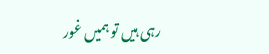رہی ہیں تو ہمیں غور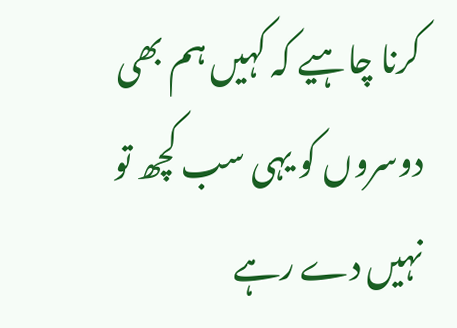کرنا چاہیے کہ کہیں ہم بھی دوسروں کو یہی سب کچھ تو نہیں دے رہے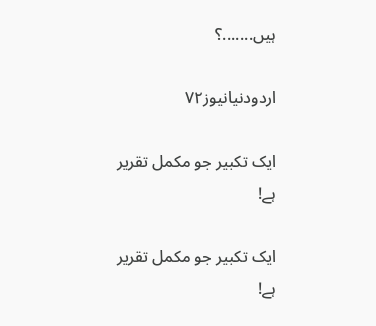ہیں.......؟

اردودنیانیوز۷۲

ایک تکبیر جو مکمل تقریر ہے!

ایک تکبیر جو مکمل تقریر ہے!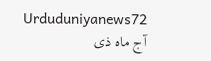Urduduniyanews72 آج ماہ ذی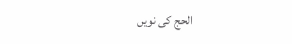الحج کی نویں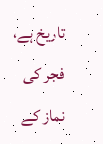تاریخ ہے، فجر کی نماز کے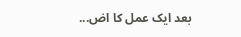بعد ایک عمل کا اض...